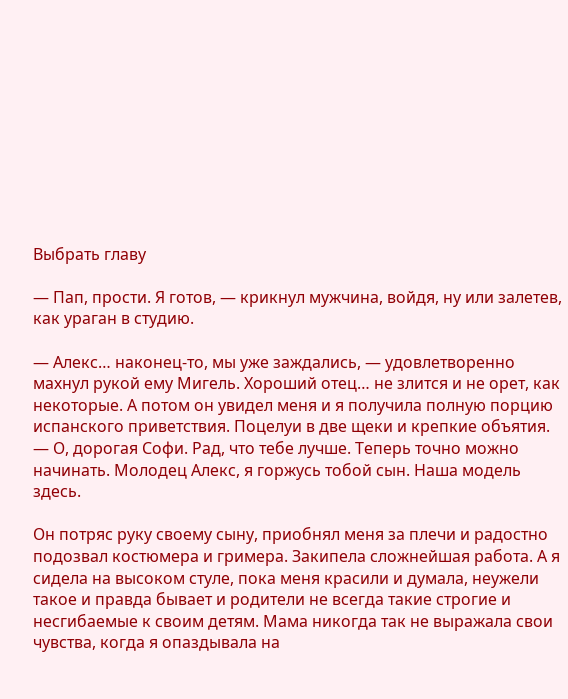Выбрать главу

— Пап, прости. Я готов, — крикнул мужчина, войдя, ну или залетев, как ураган в студию.

— Алекс… наконец-то, мы уже заждались, — удовлетворенно махнул рукой ему Мигель. Хороший отец… не злится и не орет, как некоторые. А потом он увидел меня и я получила полную порцию испанского приветствия. Поцелуи в две щеки и крепкие объятия. — О, дорогая Софи. Рад, что тебе лучше. Теперь точно можно начинать. Молодец Алекс, я горжусь тобой сын. Наша модель здесь.

Он потряс руку своему сыну, приобнял меня за плечи и радостно подозвал костюмера и гримера. Закипела сложнейшая работа. А я сидела на высоком стуле, пока меня красили и думала, неужели такое и правда бывает и родители не всегда такие строгие и несгибаемые к своим детям. Мама никогда так не выражала свои чувства, когда я опаздывала на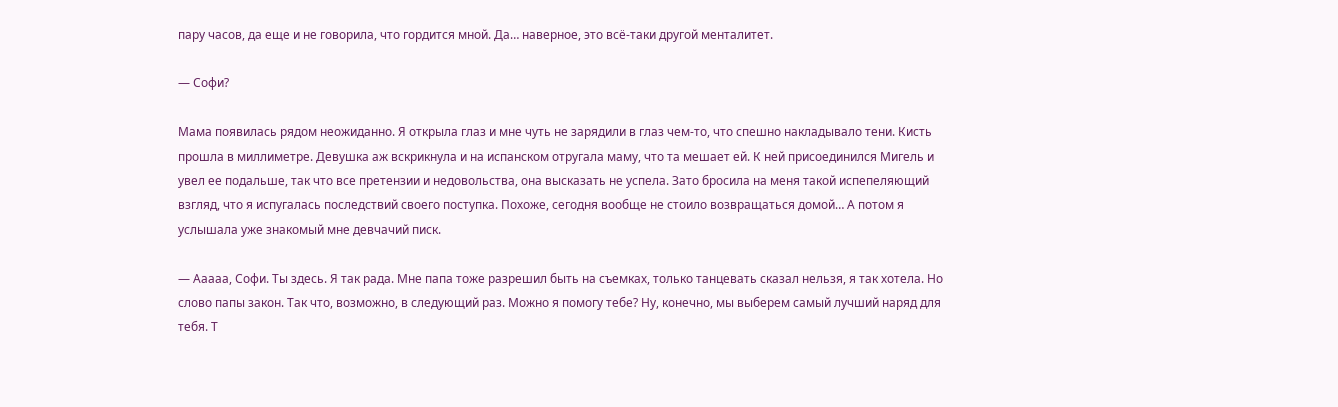пару часов, да еще и не говорила, что гордится мной. Да… наверное, это всё-таки другой менталитет.

— Софи?

Мама появилась рядом неожиданно. Я открыла глаз и мне чуть не зарядили в глаз чем-то, что спешно накладывало тени. Кисть прошла в миллиметре. Девушка аж вскрикнула и на испанском отругала маму, что та мешает ей. К ней присоединился Мигель и увел ее подальше, так что все претензии и недовольства, она высказать не успела. Зато бросила на меня такой испепеляющий взгляд, что я испугалась последствий своего поступка. Похоже, сегодня вообще не стоило возвращаться домой… А потом я услышала уже знакомый мне девчачий писк.

— Ааааа, Софи. Ты здесь. Я так рада. Мне папа тоже разрешил быть на съемках, только танцевать сказал нельзя, я так хотела. Но слово папы закон. Так что, возможно, в следующий раз. Можно я помогу тебе? Ну, конечно, мы выберем самый лучший наряд для тебя. Т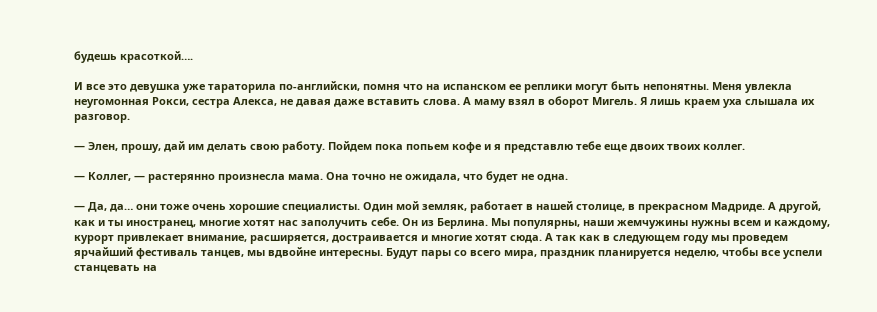будешь красоткой….

И все это девушка уже тараторила по-английски, помня что на испанском ее реплики могут быть непонятны. Меня увлекла неугомонная Рокси, сестра Алекса, не давая даже вставить слова. А маму взял в оборот Мигель. Я лишь краем уха слышала их разговор.

— Элен, прошу, дай им делать свою работу. Пойдем пока попьем кофе и я представлю тебе еще двоих твоих коллег.

— Коллег, — растерянно произнесла мама. Она точно не ожидала, что будет не одна.

— Да, да… они тоже очень хорошие специалисты. Один мой земляк, работает в нашей столице, в прекрасном Мадриде. А другой, как и ты иностранец, многие хотят нас заполучить себе. Он из Берлина. Мы популярны, наши жемчужины нужны всем и каждому, курорт привлекает внимание, расширяется, достраивается и многие хотят сюда. А так как в следующем году мы проведем ярчайший фестиваль танцев, мы вдвойне интересны. Будут пары со всего мира, праздник планируется неделю, чтобы все успели станцевать на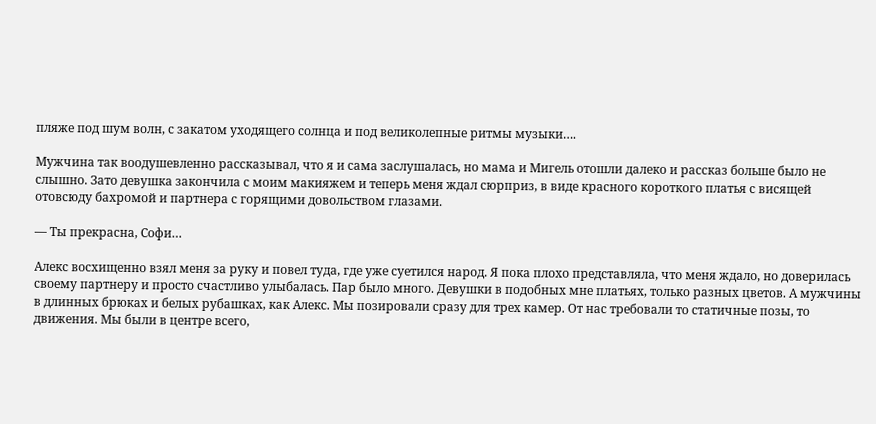пляже под шум волн, с закатом уходящего солнца и под великолепные ритмы музыки….

Мужчина так воодушевленно рассказывал, что я и сама заслушалась, но мама и Мигель отошли далеко и рассказ больше было не слышно. Зато девушка закончила с моим макияжем и теперь меня ждал сюрприз, в виде красного короткого платья с висящей отовсюду бахромой и партнера с горящими довольством глазами.

— Ты прекрасна, Софи…

Алекс восхищенно взял меня за руку и повел туда, где уже суетился народ. Я пока плохо представляла, что меня ждало, но доверилась своему партнеру и просто счастливо улыбалась. Пар было много. Девушки в подобных мне платьях, только разных цветов. А мужчины в длинных брюках и белых рубашках, как Алекс. Мы позировали сразу для трех камер. От нас требовали то статичные позы, то движения. Мы были в центре всего,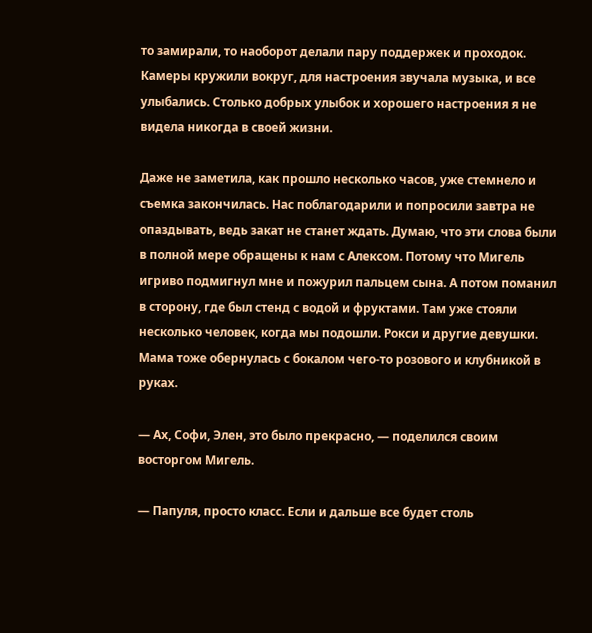то замирали, то наоборот делали пару поддержек и проходок. Камеры кружили вокруг, для настроения звучала музыка, и все улыбались. Столько добрых улыбок и хорошего настроения я не видела никогда в своей жизни.

Даже не заметила, как прошло несколько часов, уже стемнело и съемка закончилась. Нас поблагодарили и попросили завтра не опаздывать, ведь закат не станет ждать. Думаю, что эти слова были в полной мере обращены к нам с Алексом. Потому что Мигель игриво подмигнул мне и пожурил пальцем сына. А потом поманил в сторону, где был стенд с водой и фруктами. Там уже стояли несколько человек, когда мы подошли. Рокси и другие девушки. Мама тоже обернулась с бокалом чего-то розового и клубникой в руках.

— Ах, Софи, Элен, это было прекрасно, — поделился своим восторгом Мигель.

— Папуля, просто класс. Если и дальше все будет столь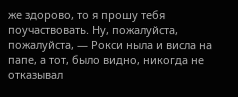же здорово, то я прошу тебя поучаствовать. Ну, пожалуйста, пожалуйста, — Рокси ныла и висла на папе, а тот, было видно, никогда не отказывал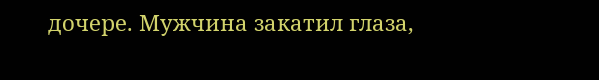дочере. Мужчина закатил глаза,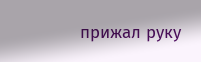прижал руку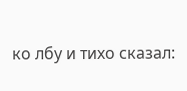ко лбу и тихо сказал: